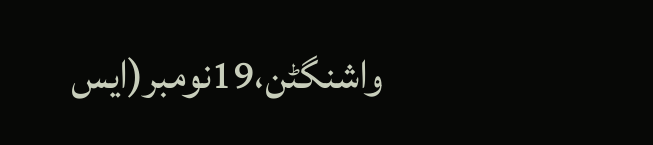واشنگٹن،19نومبر(ایس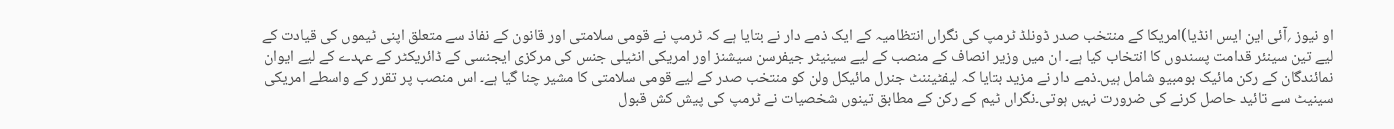او نیوز ؍آئی این ایس انڈیا)امریکا کے منتخب صدر ڈونلڈ ٹرمپ کی نگراں انتظامیہ کے ایک ذمے دار نے بتایا ہے کہ ٹرمپ نے قومی سلامتی اور قانون کے نفاذ سے متعلق اپنی ٹیموں کی قیادت کے لیے تین سینئر قدامت پسندوں کا انتخاب کیا ہے۔ ان میں وزیر انصاف کے منصب کے لیے سینیٹر جیفرسن سیشنز اور امریکی انٹیلی جنس کی مرکزی ایجنسی کے ڈائریکٹر کے عہدے کے لیے ایوان نمائندگان کے رکن مائیک بومبیو شامل ہیں۔ذمے دار نے مزید بتایا کہ لیفٹیننٹ جنرل مائیکل ولن کو منتخب صدر کے لیے قومی سلامتی کا مشیر چنا گیا ہے۔ اس منصب پر تقرر کے واسطے امریکی سینیٹ سے تائید حاصل کرنے کی ضرورت نہیں ہوتی۔نگراں ٹیم کے رکن کے مطابق تینوں شخصیات نے ٹرمپ کی پیش کش قبول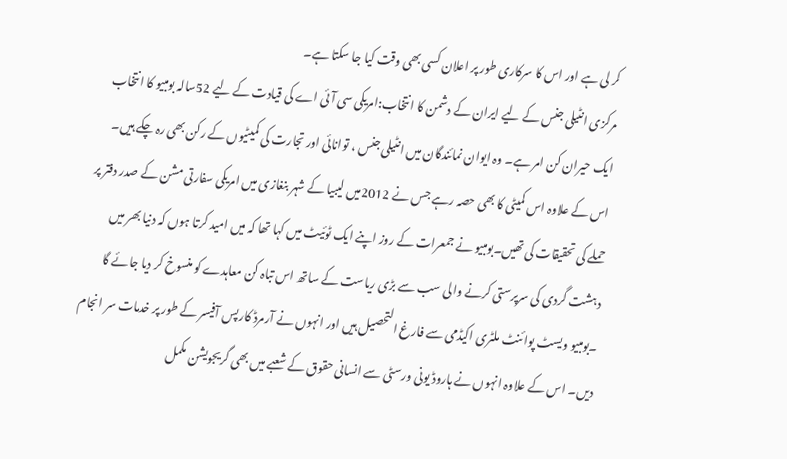کر لی ہے اور اس کا سرکاری طور پر اعلان کسی بھی وقت کیا جا سکتا ہے۔
مرکزی انٹیلی جنس کے لیے ایران کے دشمن کا انتخاب:امریکی سی آئی اے کی قیادت کے لیے 52سالہ بومبیو کا انتخاب ایک حیران کن امر ہے۔ وہ ایوان نمائندگان میں انٹیلی جنس ، توانائی اور تجارت کی کمیٹیوں کے رکن بھی رہ چکے ہیں۔ اس کے علاوہ اس کمیٹی کا بھی حصہ رہے جس نے 2012میں لیبیا کے شہر بنغازی میں امریکی سفارتی مشن کے صدر دفتر پر حملے کی تحقیقات کی تھیں۔بومبیو نے جمعرات کے روز اپنے ایک ٹوئیٹ میں کہا تھا کہ میں امید کرتا ہوں کہ دنیا بھر میں دہشت گردی کی سرپرستی کرنے والی سب سے بڑی ریاست کے ساتھ اس تباہ کن معاہدے کو منسوخ کر دیا جائے گا ۔بومبیو ویسٹ پوائنٹ ملٹری اکیڈمی سے فارغ التحصیل ہیں اور انہوں نے آرمرڈ کارپس آفیسر کے طور پر خدمات سر انجام دیں۔ اس کے علاوہ انہوں نے ہاروڈ یونی ورسٹی سے انسانی حقوق کے شعبے میں بھی گریجویشن مکمل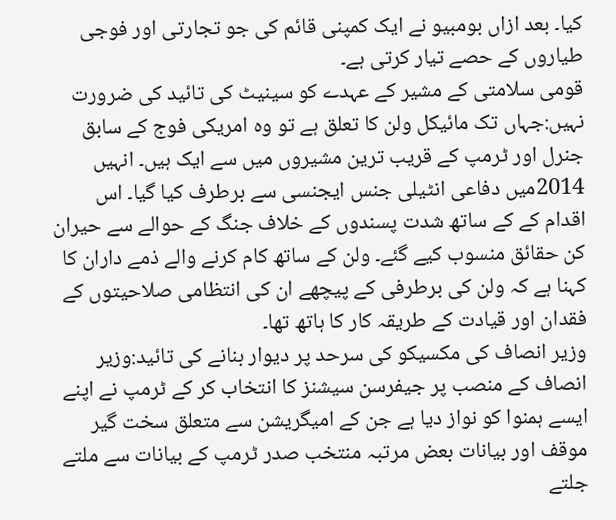کیا۔ بعد ازاں بومبیو نے ایک کمپنی قائم کی جو تجارتی اور فوجی طیاروں کے حصے تیار کرتی ہے۔
قومی سلامتی کے مشیر کے عہدے کو سینیٹ کی تائید کی ضرورت نہیں:جہاں تک مائیکل ولن کا تعلق ہے تو وہ امریکی فوج کے سابق جنرل اور ٹرمپ کے قریب ترین مشیروں میں سے ایک ہیں۔ انہیں 2014میں دفاعی انٹیلی جنس ایجنسی سے برطرف کیا گیا۔ اس اقدام کے کے ساتھ شدت پسندوں کے خلاف جنگ کے حوالے سے حیران کن حقائق منسوب کیے گئے۔ ولن کے ساتھ کام کرنے والے ذمے داران کا کہنا ہے کہ ولن کی برطرفی کے پیچھے ان کی انتظامی صلاحیتوں کے فقدان اور قیادت کے طریقہ کار کا ہاتھ تھا۔
وزیر انصاف کی مکسیکو کی سرحد پر دیوار بنانے کی تائید:وزیر انصاف کے منصب پر جیفرسن سیشنز کا انتخاب کر کے ٹرمپ نے اپنے ایسے ہمنوا کو نواز دیا ہے جن کے امیگریشن سے متعلق سخت گیر موقف اور بیانات بعض مرتبہ منتخب صدر ٹرمپ کے بیانات سے ملتے جلتے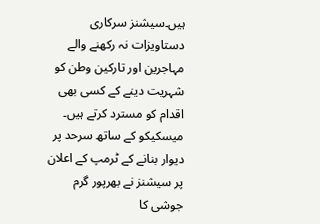ہیں۔سیشنز سرکاری دستاویزات نہ رکھنے والے مہاجرین اور تارکین وطن کو شہریت دینے کے کسی بھی اقدام کو مسترد کرتے ہیں۔ میسکیکو کے ساتھ سرحد پر دیوار بنانے کے ٹرمپ کے اعلان پر سیشنز نے بھرپور گرم جوشی کا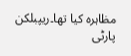مظاہرہ کیا تھا۔ریپبلکن پارٹی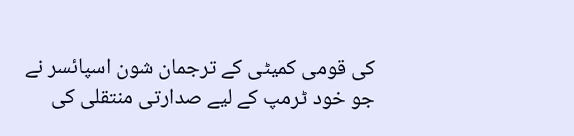کی قومی کمیٹی کے ترجمان شون اسپائسر نے جو خود ٹرمپ کے لیے صدارتی منتقلی کی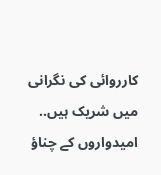کارروائی کی نگرانی میں شریک ہیں.. امیدواروں کے چناؤ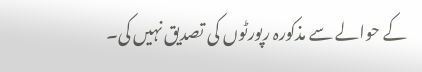کے حوالے سے مذکورہ رپورٹوں کی تصدیق نہیں کی۔